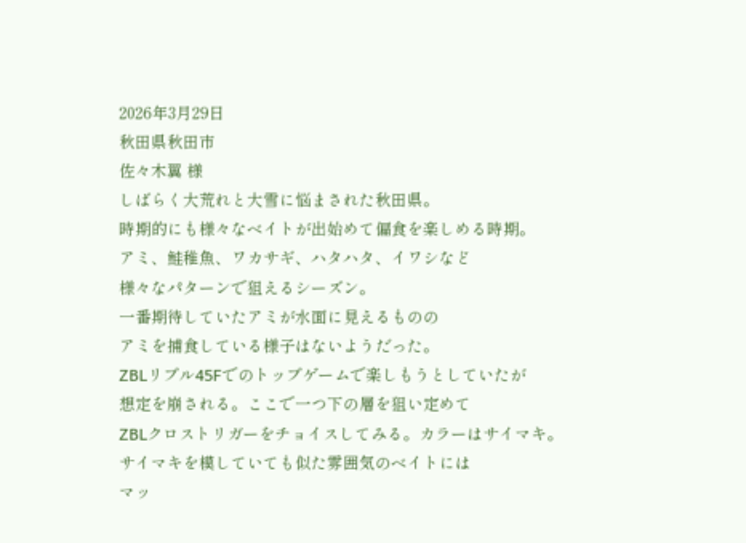2026年3月29日
秋田県秋田市
佐々木翼 様
しばらく大荒れと大雪に悩まされた秋田県。
時期的にも様々なベイトが出始めて偏食を楽しめる時期。
アミ、鮭稚魚、ワカサギ、ハタハタ、イワシなど
様々なパターンで狙えるシーズン。
一番期待していたアミが水面に見えるものの
アミを捕食している様子はないようだった。
ZBLリプル45Fでのトップゲームで楽しもうとしていたが
想定を崩される。ここで一つ下の層を狙い定めて
ZBLクロストリガーをチョイスしてみる。カラーはサイマキ。
サイマキを模していても似た雰囲気のベイトには
マッ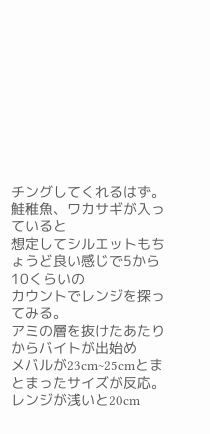チングしてくれるはず。鮭稚魚、ワカサギが入っていると
想定してシルエットもちょうど良い感じで5から10くらいの
カウントでレンジを探ってみる。
アミの層を抜けたあたりからバイトが出始め
メバルが23cm~25cmとまとまったサイズが反応。
レンジが浅いと20cm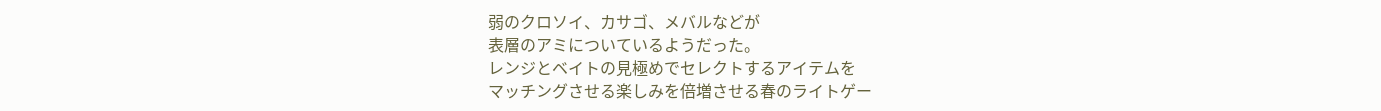弱のクロソイ、カサゴ、メバルなどが
表層のアミについているようだった。
レンジとベイトの見極めでセレクトするアイテムを
マッチングさせる楽しみを倍増させる春のライトゲー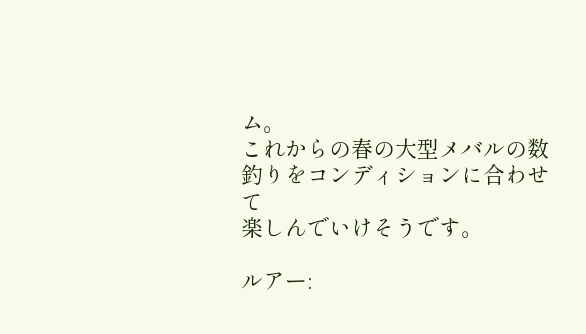ム。
これからの春の大型メバルの数釣りをコンディションに合わせて
楽しんでいけそうです。

ルアー: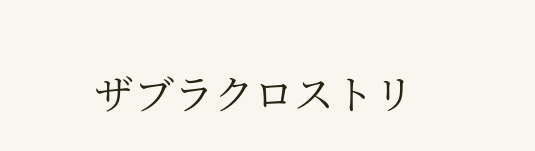ザブラクロストリ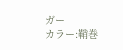ガー
カラー:鞘巻